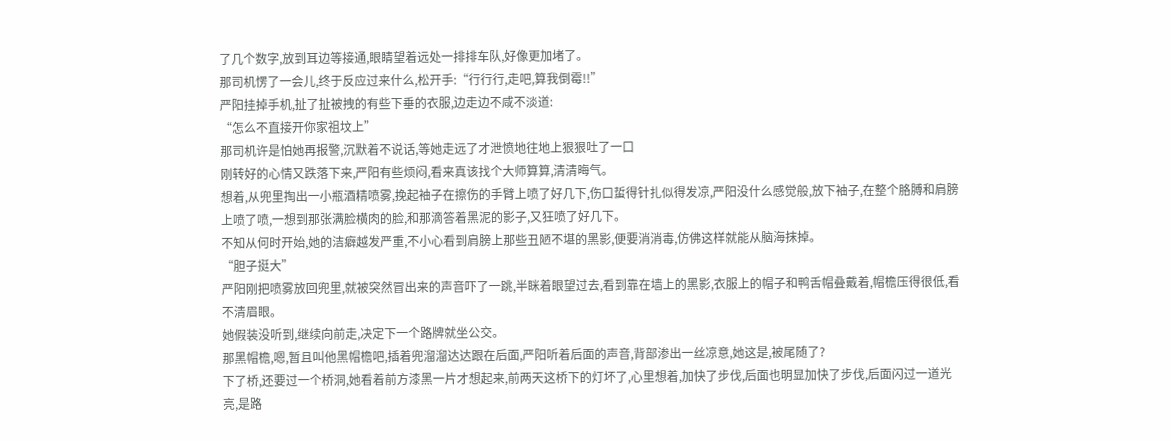了几个数字,放到耳边等接通,眼睛望着远处一排排车队,好像更加堵了。
那司机愣了一会儿,终于反应过来什么,松开手:“行行行,走吧,算我倒霉!!”
严阳挂掉手机,扯了扯被拽的有些下垂的衣服,边走边不咸不淡道:
“怎么不直接开你家祖坟上”
那司机许是怕她再报警,沉默着不说话,等她走远了才泄愤地往地上狠狠吐了一口
刚转好的心情又跌落下来,严阳有些烦闷,看来真该找个大师算算,清清晦气。
想着,从兜里掏出一小瓶酒精喷雾,挽起袖子在擦伤的手臂上喷了好几下,伤口蜇得针扎似得发凉,严阳没什么感觉般,放下袖子,在整个胳膊和肩膀上喷了喷,一想到那张满脸横肉的脸,和那滴答着黑泥的影子,又狂喷了好几下。
不知从何时开始,她的洁癖越发严重,不小心看到肩膀上那些丑陋不堪的黑影,便要消消毒,仿佛这样就能从脑海抹掉。
“胆子挺大”
严阳刚把喷雾放回兜里,就被突然冒出来的声音吓了一跳,半眯着眼望过去,看到靠在墙上的黑影,衣服上的帽子和鸭舌帽叠戴着,帽檐压得很低,看不清眉眼。
她假装没听到,继续向前走,决定下一个路牌就坐公交。
那黑帽檐,嗯,暂且叫他黑帽檐吧,插着兜溜溜达达跟在后面,严阳听着后面的声音,背部渗出一丝凉意,她这是,被尾随了?
下了桥,还要过一个桥洞,她看着前方漆黑一片才想起来,前两天这桥下的灯坏了,心里想着,加快了步伐,后面也明显加快了步伐,后面闪过一道光亮,是路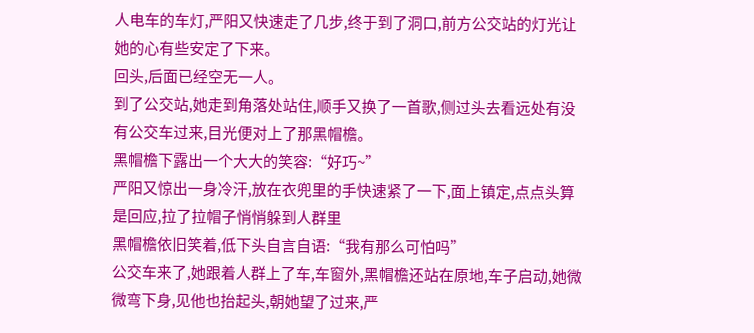人电车的车灯,严阳又快速走了几步,终于到了洞口,前方公交站的灯光让她的心有些安定了下来。
回头,后面已经空无一人。
到了公交站,她走到角落处站住,顺手又换了一首歌,侧过头去看远处有没有公交车过来,目光便对上了那黑帽檐。
黑帽檐下露出一个大大的笑容:“好巧~”
严阳又惊出一身冷汗,放在衣兜里的手快速紧了一下,面上镇定,点点头算是回应,拉了拉帽子悄悄躲到人群里
黑帽檐依旧笑着,低下头自言自语:“我有那么可怕吗”
公交车来了,她跟着人群上了车,车窗外,黑帽檐还站在原地,车子启动,她微微弯下身,见他也抬起头,朝她望了过来,严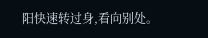阳快速转过身,看向别处。